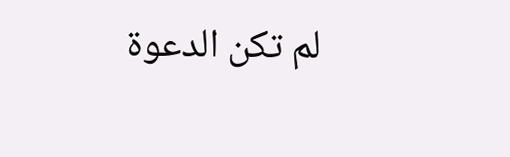لم تكن الدعوة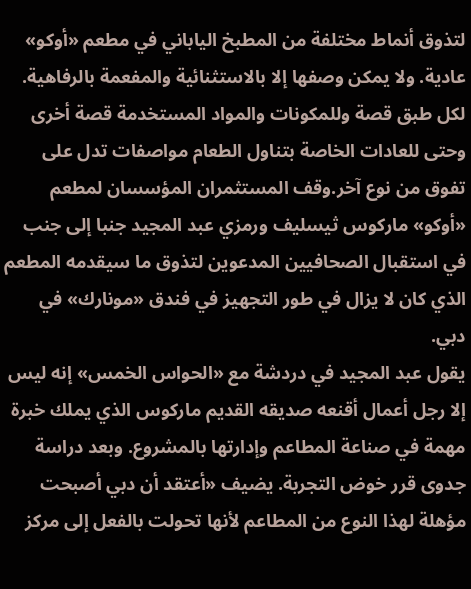لتذوق أنماط مختلفة من المطبخ الياباني في مطعم «أوكو» عادية. ولا يمكن وصفها إلا بالاستثنائية والمفعمة بالرفاهية. لكل طبق قصة وللمكونات والمواد المستخدمة قصة أخرى وحتى للعادات الخاصة بتناول الطعام مواصفات تدل على تفوق من نوع آخر.وقف المستثمران المؤسسان لمطعم «أوكو» ماركوس ثيسليف ورمزي عبد المجيد جنبا إلى جنب في استقبال الصحافيين المدعوين لتذوق ما سيقدمه المطعم الذي كان لا يزال في طور التجهيز في فندق «مونارك» في دبي.
يقول عبد المجيد في دردشة مع «الحواس الخمس» إنه ليس إلا رجل أعمال أقنعه صديقه القديم ماركوس الذي يملك خبرة مهمة في صناعة المطاعم وإدارتها بالمشروع. وبعد دراسة جدوى قرر خوض التجربة. يضيف «أعتقد أن دبي أصبحت مؤهلة لهذا النوع من المطاعم لأنها تحولت بالفعل إلى مركز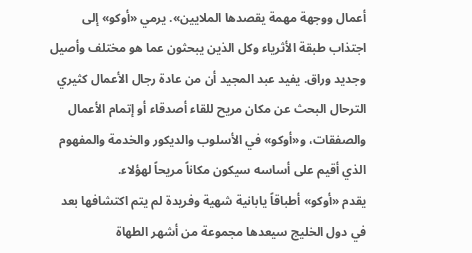أعمال ووجهة مهمة يقصدها الملايين». يرمي «أوكو» إلى اجتذاب طبقة الأثرياء وكل الذين يبحثون عما هو مختلف وأصيل وجديد وراق. يفيد عبد المجيد أن من عادة رجال الأعمال كثيري الترحال البحث عن مكان مريح للقاء أصدقاء أو إتمام الأعمال والصفقات، و«أوكو» في الأسلوب والديكور والخدمة والمفهوم الذي أقيم على أساسه سيكون مكاناً مريحاً لهؤلاء.
يقدم «أوكو» أطباقاً يابانية شهية وفريدة لم يتم اكتشافها بعد في دول الخليج سيعدها مجموعة من أشهر الطهاة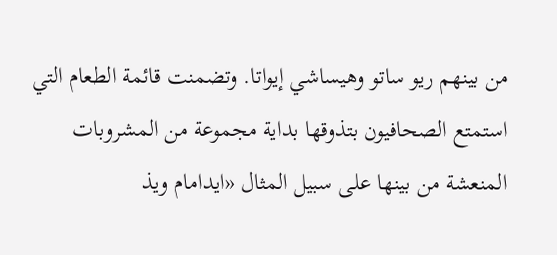من بينهم ريو ساتو وهيساشي إيواتا. وتضمنت قائمة الطعام التي استمتع الصحافيون بتذوقها بداية مجموعة من المشروبات المنعشة من بينها على سبيل المثال «ايدامام ويذ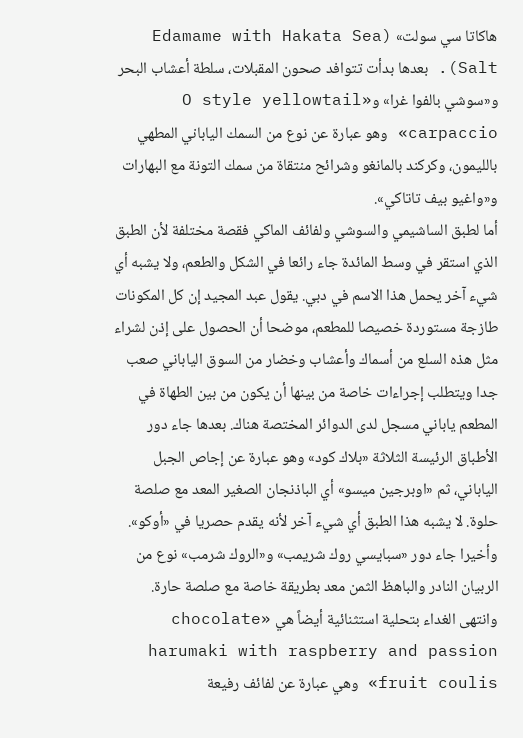هاكاتا سي سولت» (Edamame with Hakata Sea Salt). بعدها بدأت تتوافد صحون المقبلات، سلطة أعشاب البحر و«سوشي بالفوا غرا» و«O style yellowtail carpaccio» وهو عبارة عن نوع من السمك الياباني المطهي بالليمون، وكركند بالمانغو وشرائح منتقاة من سمك التونة مع البهارات و«واغيو بيف تاتاكي».
أما لطبق الساشيمي والسوشي ولفائف الماكي فقصة مختلفة لأن الطبق الذي استقر في وسط المائدة جاء رائعا في الشكل والطعم، ولا يشبه أي شيء آخر يحمل هذا الاسم في دبي. يقول عبد المجيد إن كل المكونات طازجة مستوردة خصيصا للمطعم، موضحا أن الحصول على إذن لشراء مثل هذه السلع من أسماك وأعشاب وخضار من السوق الياباني صعب جدا ويتطلب إجراءات خاصة من بينها أن يكون من بين الطهاة في المطعم ياباني مسجل لدى الدوائر المختصة هناك. بعدها جاء دور الأطباق الرئيسة الثلاثة «بلاك كود» وهو عبارة عن إجاص الجبل الياباني، ثم «اوبرجين ميسو» أي الباذنجان الصغير المعد مع صلصة حلوة. لا يشبه هذا الطبق أي شيء آخر لأنه يقدم حصريا في «أوكو».
وأخيرا جاء دور «سبايسي روك شريمب» و«الروك شرمب» نوع من الربيان النادر والباهظ الثمن معد بطريقة خاصة مع صلصة حارة. وانتهى الغداء بتحلية استثنائية أيضاً هي «chocolate harumaki with raspberry and passion fruit coulis» وهي عبارة عن لفائف رفيعة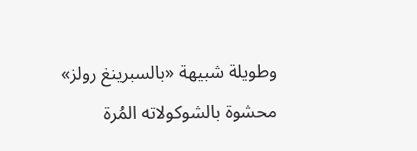وطويلة شبيهة «بالسبرينغ رولز» محشوة بالشوكولاته المُرة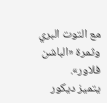مع التوت البري وثمرة «الباشن فلاور».
يتميز ديكور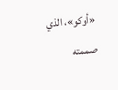«أوكو»، الذي صممته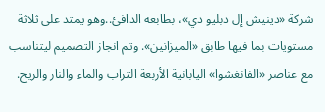شركة «دينيش إل دبليو دي»، بطابعه الدافئ..وهو يمتد على ثلاثة مستويات بما فيها طابق «الميزانين». وتم انجاز التصميم ليتناسب مع عناصر «الفانغشوا» اليابانية الأربعة التراب والماء والنار والريح.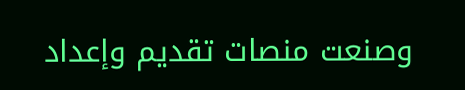وصنعت منصات تقديم وإعداد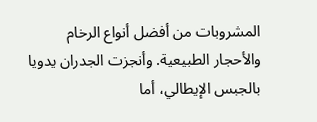المشروبات من أفضل أنواع الرخام والأحجار الطبيعية. وأنجزت الجدران يدويا بالجبس الإيطالي، أما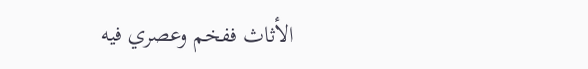الأثاث ففخم وعصري فيه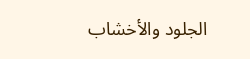الجلود والأخشاب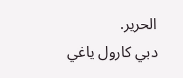الحرير.
دبي كارول ياغي